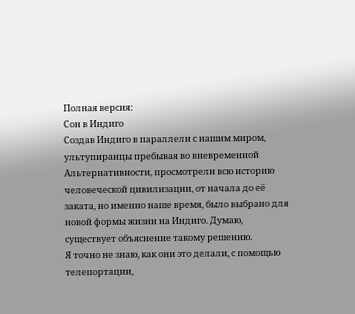Полная версия:
Сон в Индиго
Создав Индиго в параллели с нашим миром, ультупиранцы пребывая во вневременной Альтернативности, просмотрели всю историю человеческой цивилизации, от начала до её заката, но именно наше время, было выбрано для новой формы жизни на Индиго. Думаю, существует объяснение такому решению.
Я точно не знаю, как они это делали, с помощью телепортации,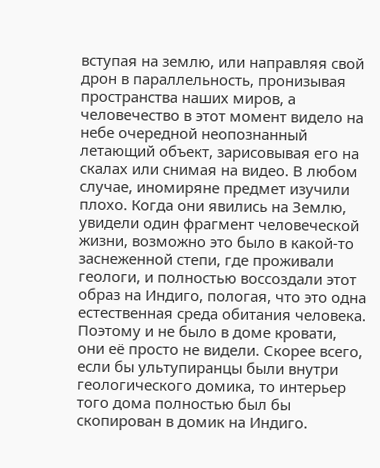вступая на землю, или направляя свой дрон в параллельность, пронизывая пространства наших миров, а человечество в этот момент видело на небе очередной неопознанный летающий объект, зарисовывая его на скалах или снимая на видео. В любом случае, иномиряне предмет изучили плохо. Когда они явились на Землю, увидели один фрагмент человеческой жизни, возможно это было в какой-то заснеженной степи, где проживали геологи, и полностью воссоздали этот образ на Индиго, пологая, что это одна естественная среда обитания человека. Поэтому и не было в доме кровати, они её просто не видели. Скорее всего, если бы ультупиранцы были внутри геологического домика, то интерьер того дома полностью был бы скопирован в домик на Индиго.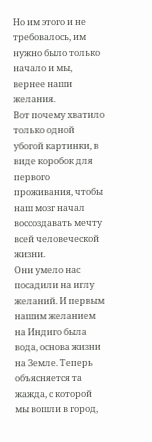Но им этого и не требовалось, им нужно было только начало и мы, вернее наши желания.
Вот почему хватило только одной убогой картинки, в виде коробок для первого проживания, чтобы наш мозг начал воссоздавать мечту всей человеческой жизни.
Они умело нас посадили на иглу желаний. И первым нашим желанием на Индиго была вода, основа жизни на Земле. Теперь объясняется та жажда, с которой мы вошли в город,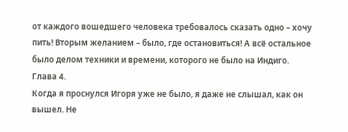от каждого вошедшего человека требовалось сказать одно – хочу пить! Вторым желанием – было, где остановиться! А всё остальное было делом техники и времени, которого не было на Индиго.
Глава 4.
Когда я проснулся Игоря уже не было, я даже не слышал, как он вышел. Не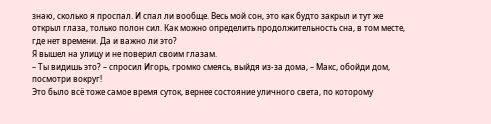знаю, сколько я проспал. И спал ли вообще. Весь мой сон, это как будто закрыл и тут же открыл глаза, только полон сил. Как можно определить продолжительность сна, в том месте, где нет времени. Да и важно ли это?
Я вышел на улицу и не поверил своим глазам.
– Ты видишь это? – спросил Игорь, громко смеясь, выйдя из-за дома, – Макс, обойди дом, посмотри вокруг!
Это было всё тоже самое время суток, вернее состояние уличного света, по которому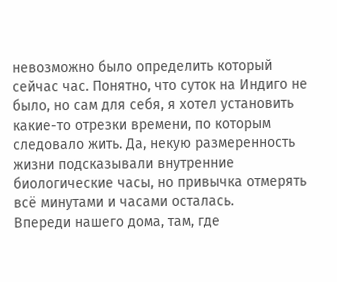невозможно было определить который сейчас час. Понятно, что суток на Индиго не было, но сам для себя, я хотел установить какие-то отрезки времени, по которым следовало жить. Да, некую размеренность жизни подсказывали внутренние биологические часы, но привычка отмерять всё минутами и часами осталась.
Впереди нашего дома, там, где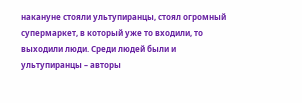накануне стояли ультупиранцы, стоял огромный супермаркет, в который уже то входили, то выходили люди. Среди людей были и ультупиранцы – авторы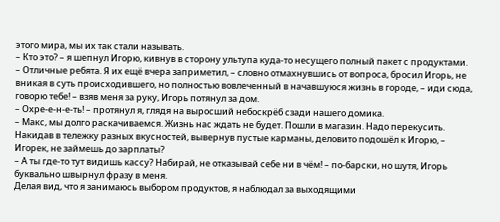этого мира, мы их так стали называть.
– Кто это? – я шепнул Игорю, кивнув в сторону ультупа куда-то несущего полный пакет с продуктами.
– Отличные ребята. Я их ещё вчера заприметил, – словно отмахнувшись от вопроса, бросил Игорь, не вникая в суть происходившего, но полностью вовлеченный в начавшуюся жизнь в городе, – иди сюда, говорю тебе! – взяв меня за руку, Игорь потянул за дом.
– Охре-е-н-е-ть! – протянул я, глядя на выросший небоскрёб сзади нашего домика.
– Макс, мы долго раскачиваемся. Жизнь нас ждать не будет. Пошли в магазин. Надо перекусить.
Накидав в тележку разных вкусностей, вывернув пустые карманы, деловито подошёл к Игорю, – Игорек, не займешь до зарплаты?
– А ты где-то тут видишь кассу? Набирай, не отказывай себе ни в чём! – по-барски, но шутя, Игорь буквально швырнул фразу в меня.
Делая вид, что я занимаюсь выбором продуктов, я наблюдал за выходящими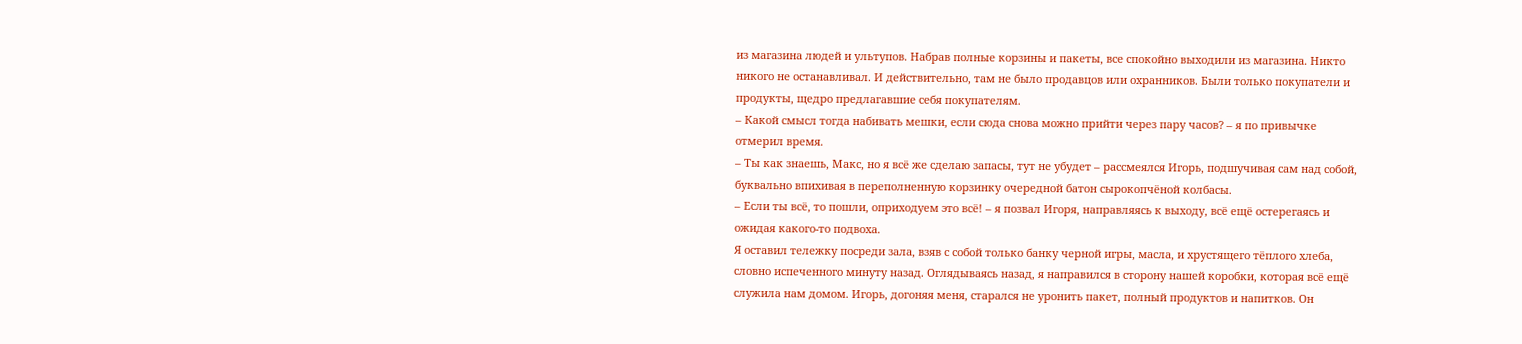из магазина людей и ультупов. Набрав полные корзины и пакеты, все спокойно выходили из магазина. Никто никого не останавливал. И действительно, там не было продавцов или охранников. Были только покупатели и продукты, щедро предлагавшие себя покупателям.
– Какой смысл тогда набивать мешки, если сюда снова можно прийти через пару часов? – я по привычке отмерил время.
– Ты как знаешь, Макс, но я всё же сделаю запасы, тут не убудет – рассмеялся Игорь, подшучивая сам над собой, буквально впихивая в переполненную корзинку очередной батон сырокопчёной колбасы.
– Если ты всё, то пошли, оприходуем это всё! – я позвал Игоря, направляясь к выходу, всё ещё остерегаясь и ожидая какого-то подвоха.
Я оставил тележку посреди зала, взяв с собой только банку черной игры, масла, и хрустящего тёплого хлеба, словно испеченного минуту назад. Оглядываясь назад, я направился в сторону нашей коробки, которая всё ещё служила нам домом. Игорь, догоняя меня, старался не уронить пакет, полный продуктов и напитков. Он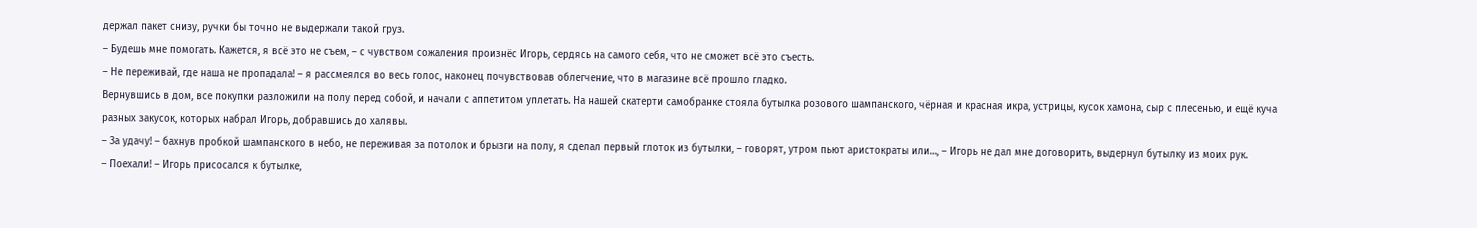держал пакет снизу, ручки бы точно не выдержали такой груз.
– Будешь мне помогать. Кажется, я всё это не съем, – с чувством сожаления произнёс Игорь, сердясь на самого себя, что не сможет всё это съесть.
– Не переживай, где наша не пропадала! – я рассмеялся во весь голос, наконец почувствовав облегчение, что в магазине всё прошло гладко.
Вернувшись в дом, все покупки разложили на полу перед собой, и начали с аппетитом уплетать. На нашей скатерти самобранке стояла бутылка розового шампанского, чёрная и красная икра, устрицы, кусок хамона, сыр с плесенью, и ещё куча разных закусок, которых набрал Игорь, добравшись до халявы.
– За удачу! – бахнув пробкой шампанского в небо, не переживая за потолок и брызги на полу, я сделал первый глоток из бутылки, – говорят, утром пьют аристократы или…, – Игорь не дал мне договорить, выдернул бутылку из моих рук.
– Поехали! – Игорь присосался к бутылке,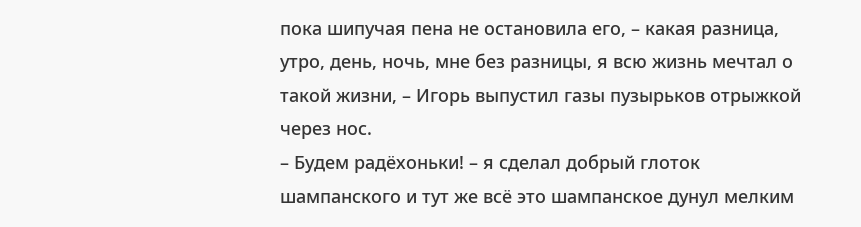пока шипучая пена не остановила его, – какая разница, утро, день, ночь, мне без разницы, я всю жизнь мечтал о такой жизни, – Игорь выпустил газы пузырьков отрыжкой через нос.
– Будем радёхоньки! – я сделал добрый глоток шампанского и тут же всё это шампанское дунул мелким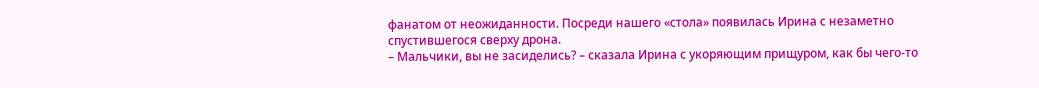фанатом от неожиданности. Посреди нашего «стола» появилась Ирина с незаметно спустившегося сверху дрона.
– Мальчики, вы не засиделись? – сказала Ирина с укоряющим прищуром, как бы чего-то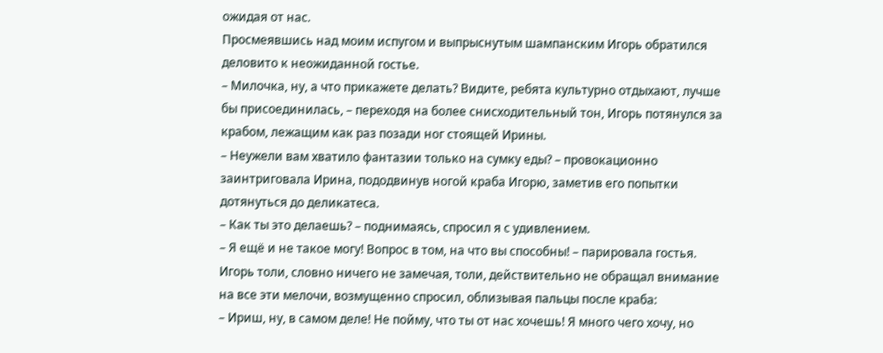ожидая от нас.
Просмеявшись над моим испугом и выпрыснутым шампанским Игорь обратился деловито к неожиданной гостье.
– Милочка, ну, а что прикажете делать? Видите, ребята культурно отдыхают, лучше бы присоединилась, – переходя на более снисходительный тон, Игорь потянулся за крабом, лежащим как раз позади ног стоящей Ирины.
– Неужели вам хватило фантазии только на сумку еды? – провокационно заинтриговала Ирина, пододвинув ногой краба Игорю, заметив его попытки дотянуться до деликатеса.
– Как ты это делаешь? – поднимаясь, спросил я с удивлением.
– Я ещё и не такое могу! Вопрос в том, на что вы способны! – парировала гостья.
Игорь толи, словно ничего не замечая, толи, действительно не обращал внимание на все эти мелочи, возмущенно спросил, облизывая пальцы после краба:
– Ириш, ну, в самом деле! Не пойму, что ты от нас хочешь! Я много чего хочу, но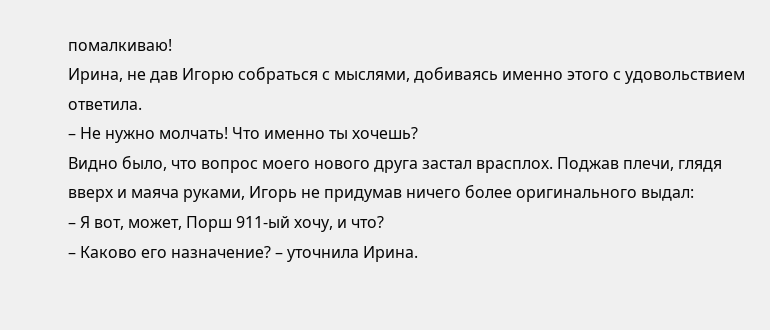помалкиваю!
Ирина, не дав Игорю собраться с мыслями, добиваясь именно этого с удовольствием ответила.
– Не нужно молчать! Что именно ты хочешь?
Видно было, что вопрос моего нового друга застал врасплох. Поджав плечи, глядя вверх и маяча руками, Игорь не придумав ничего более оригинального выдал:
– Я вот, может, Порш 911-ый хочу, и что?
– Каково его назначение? – уточнила Ирина.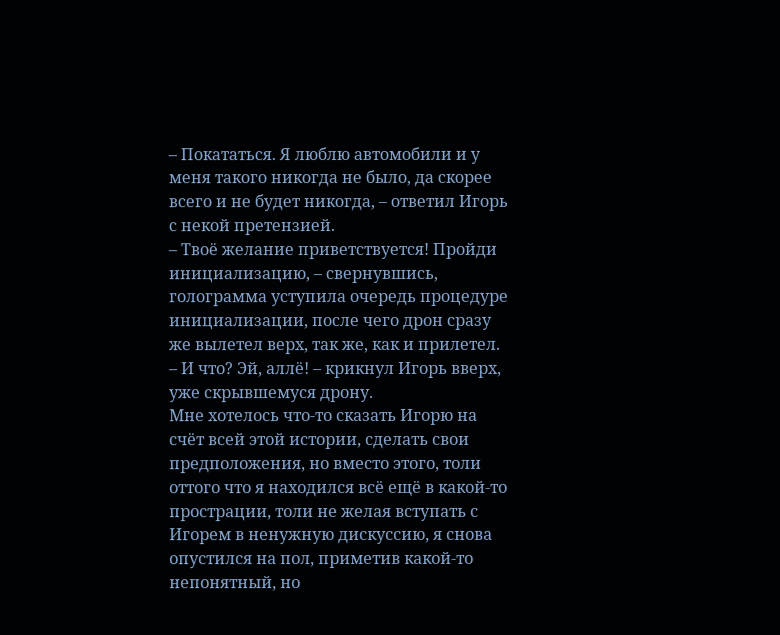– Покататься. Я люблю автомобили и у меня такого никогда не было, да скорее всего и не будет никогда, – ответил Игорь с некой претензией.
– Твоё желание приветствуется! Пройди инициализацию, – свернувшись, голограмма уступила очередь процедуре инициализации, после чего дрон сразу же вылетел верх, так же, как и прилетел.
– И что? Эй, аллё! – крикнул Игорь вверх, уже скрывшемуся дрону.
Мне хотелось что-то сказать Игорю на счёт всей этой истории, сделать свои предположения, но вместо этого, толи оттого что я находился всё ещё в какой-то прострации, толи не желая вступать с Игорем в ненужную дискуссию, я снова опустился на пол, приметив какой-то непонятный, но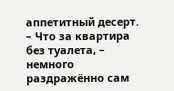аппетитный десерт.
– Что за квартира без туалета, – немного раздражённо сам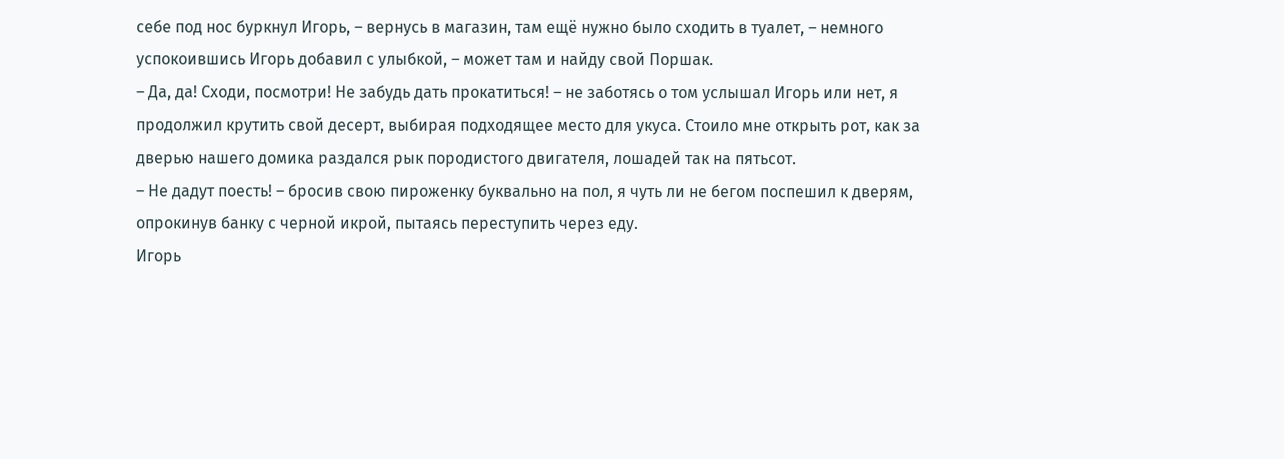себе под нос буркнул Игорь, – вернусь в магазин, там ещё нужно было сходить в туалет, – немного успокоившись Игорь добавил с улыбкой, – может там и найду свой Поршак.
– Да, да! Сходи, посмотри! Не забудь дать прокатиться! – не заботясь о том услышал Игорь или нет, я продолжил крутить свой десерт, выбирая подходящее место для укуса. Стоило мне открыть рот, как за дверью нашего домика раздался рык породистого двигателя, лошадей так на пятьсот.
– Не дадут поесть! – бросив свою пироженку буквально на пол, я чуть ли не бегом поспешил к дверям, опрокинув банку с черной икрой, пытаясь переступить через еду.
Игорь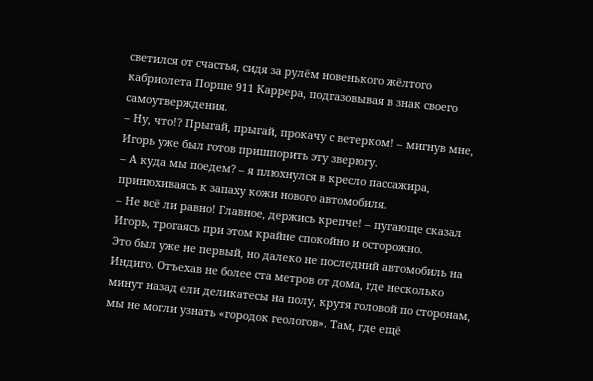светился от счастья, сидя за рулём новенького жёлтого кабриолета Порше 911 Каррера, подгазовывая в знак своего самоутверждения.
– Ну, что!? Прыгай, прыгай, прокачу с ветерком! – мигнув мне, Игорь уже был готов пришпорить эту зверюгу.
– А куда мы поедем? – я плюхнулся в кресло пассажира, принюхиваясь к запаху кожи нового автомобиля.
– Не всё ли равно! Главное, держись крепче! – пугающе сказал Игорь, трогаясь при этом крайне спокойно и осторожно.
Это был уже не первый, но далеко не последний автомобиль на Индиго. Отъехав не более ста метров от дома, где несколько минут назад ели деликатесы на полу, крутя головой по сторонам, мы не могли узнать «городок геологов». Там, где ещё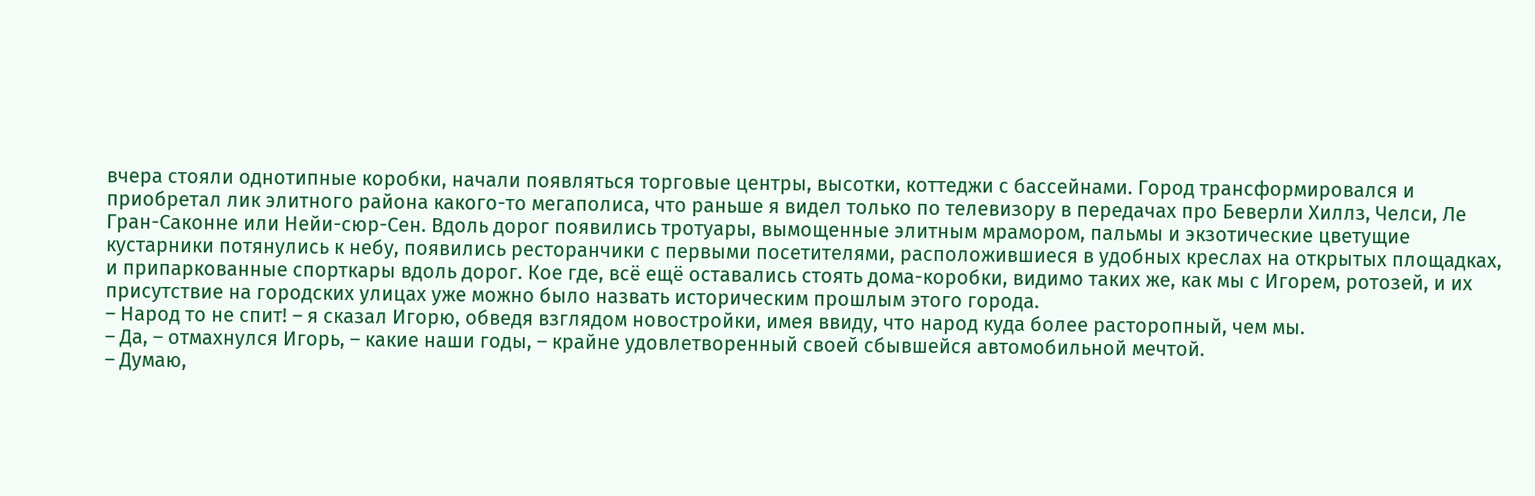вчера стояли однотипные коробки, начали появляться торговые центры, высотки, коттеджи с бассейнами. Город трансформировался и приобретал лик элитного района какого-то мегаполиса, что раньше я видел только по телевизору в передачах про Беверли Хиллз, Челси, Ле Гран-Саконне или Нейи-сюр-Сен. Вдоль дорог появились тротуары, вымощенные элитным мрамором, пальмы и экзотические цветущие кустарники потянулись к небу, появились ресторанчики с первыми посетителями, расположившиеся в удобных креслах на открытых площадках, и припаркованные спорткары вдоль дорог. Кое где, всё ещё оставались стоять дома-коробки, видимо таких же, как мы с Игорем, ротозей, и их присутствие на городских улицах уже можно было назвать историческим прошлым этого города.
– Народ то не спит! – я сказал Игорю, обведя взглядом новостройки, имея ввиду, что народ куда более расторопный, чем мы.
– Да, – отмахнулся Игорь, – какие наши годы, – крайне удовлетворенный своей сбывшейся автомобильной мечтой.
– Думаю,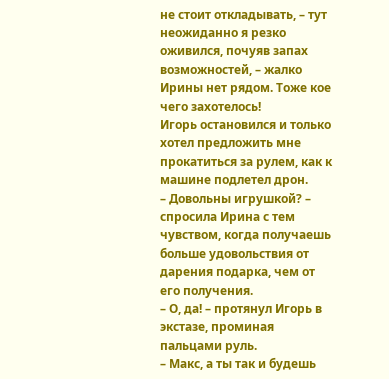не стоит откладывать, – тут неожиданно я резко оживился, почуяв запах возможностей, – жалко Ирины нет рядом. Тоже кое чего захотелось!
Игорь остановился и только хотел предложить мне прокатиться за рулем, как к машине подлетел дрон.
– Довольны игрушкой? – спросила Ирина с тем чувством, когда получаешь больше удовольствия от дарения подарка, чем от его получения.
– О, да! – протянул Игорь в экстазе, проминая пальцами руль.
– Макс, а ты так и будешь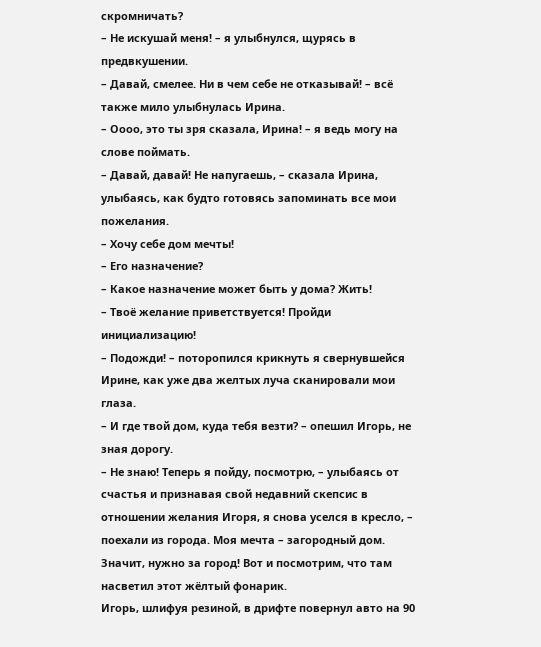скромничать?
– Не искушай меня! – я улыбнулся, щурясь в предвкушении.
– Давай, смелее. Ни в чем себе не отказывай! – всё также мило улыбнулась Ирина.
– Оооо, это ты зря сказала, Ирина! – я ведь могу на слове поймать.
– Давай, давай! Не напугаешь, – сказала Ирина, улыбаясь, как будто готовясь запоминать все мои пожелания.
– Хочу себе дом мечты!
– Его назначение?
– Какое назначение может быть у дома? Жить!
– Твоё желание приветствуется! Пройди инициализацию!
– Подожди! – поторопился крикнуть я свернувшейся Ирине, как уже два желтых луча сканировали мои глаза.
– И где твой дом, куда тебя везти? – опешил Игорь, не зная дорогу.
– Не знаю! Теперь я пойду, посмотрю, – улыбаясь от счастья и признавая свой недавний скепсис в отношении желания Игоря, я снова уселся в кресло, – поехали из города. Моя мечта – загородный дом. Значит, нужно за город! Вот и посмотрим, что там насветил этот жёлтый фонарик.
Игорь, шлифуя резиной, в дрифте повернул авто на 90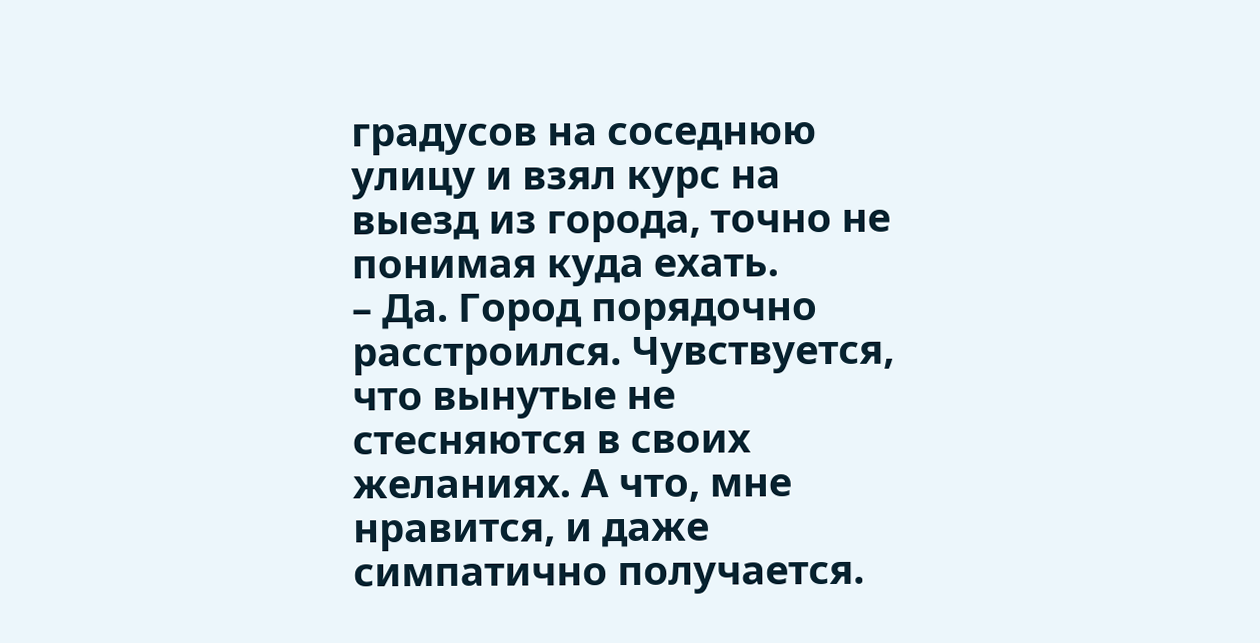градусов на соседнюю улицу и взял курс на выезд из города, точно не понимая куда ехать.
– Да. Город порядочно расстроился. Чувствуется, что вынутые не стесняются в своих желаниях. А что, мне нравится, и даже симпатично получается.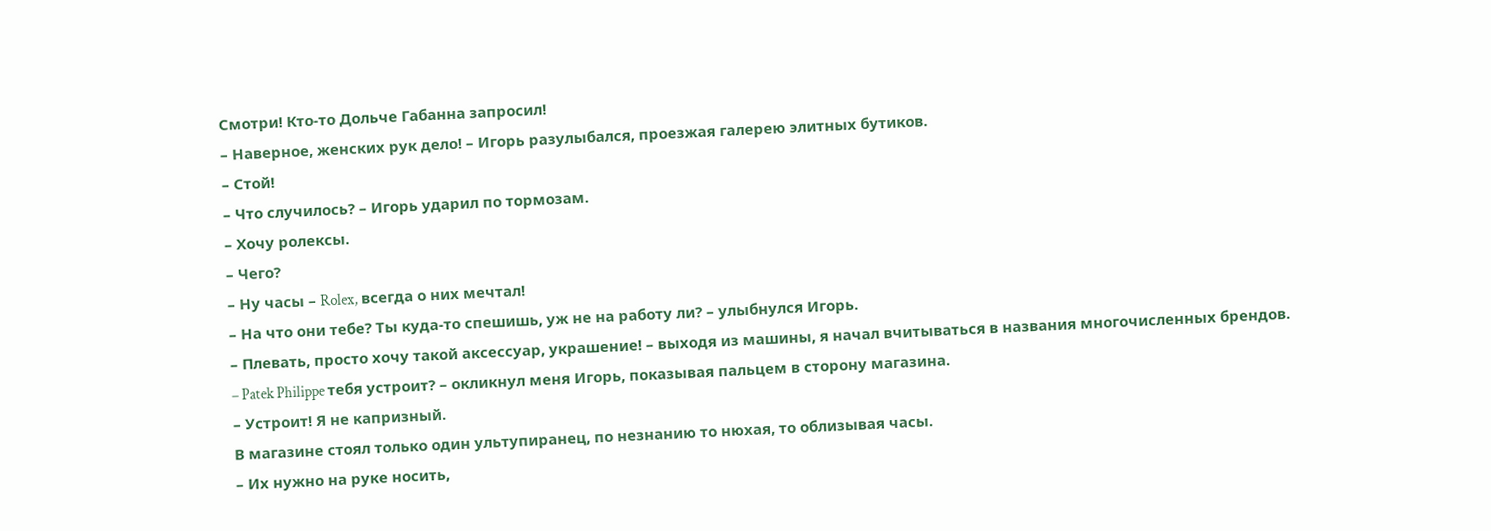Смотри! Кто-то Дольче Габанна запросил!
– Наверное, женских рук дело! – Игорь разулыбался, проезжая галерею элитных бутиков.
– Стой!
– Что случилось? – Игорь ударил по тормозам.
– Хочу ролексы.
– Чего?
– Ну часы – Rolex, всегда о них мечтал!
– На что они тебе? Ты куда-то спешишь, уж не на работу ли? – улыбнулся Игорь.
– Плевать, просто хочу такой аксессуар, украшение! – выходя из машины, я начал вчитываться в названия многочисленных брендов.
– Patek Philippe тебя устроит? – окликнул меня Игорь, показывая пальцем в сторону магазина.
– Устроит! Я не капризный.
В магазине стоял только один ультупиранец, по незнанию то нюхая, то облизывая часы.
– Их нужно на руке носить,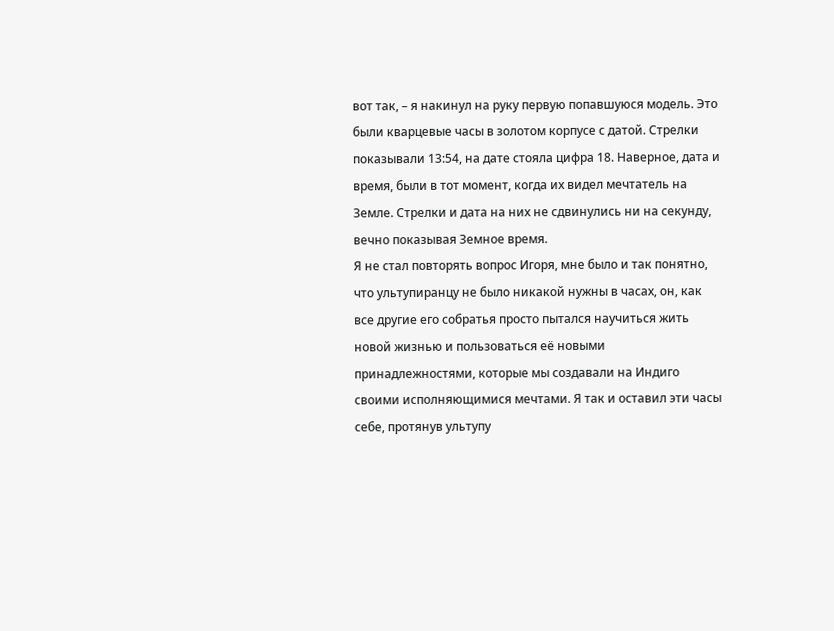вот так, – я накинул на руку первую попавшуюся модель. Это были кварцевые часы в золотом корпусе с датой. Стрелки показывали 13:54, на дате стояла цифра 18. Наверное, дата и время, были в тот момент, когда их видел мечтатель на Земле. Стрелки и дата на них не сдвинулись ни на секунду, вечно показывая Земное время.
Я не стал повторять вопрос Игоря, мне было и так понятно, что ультупиранцу не было никакой нужны в часах, он, как все другие его собратья просто пытался научиться жить новой жизнью и пользоваться её новыми принадлежностями, которые мы создавали на Индиго своими исполняющимися мечтами. Я так и оставил эти часы себе, протянув ультупу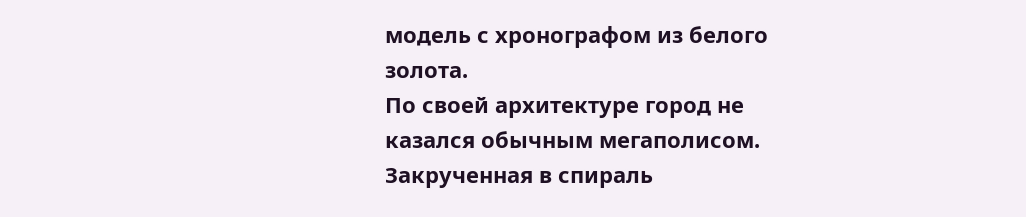модель с хронографом из белого золота.
По своей архитектуре город не казался обычным мегаполисом. Закрученная в спираль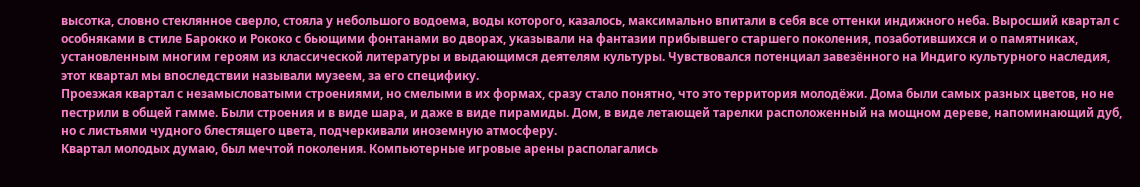высотка, словно стеклянное сверло, стояла у небольшого водоема, воды которого, казалось, максимально впитали в себя все оттенки индижного неба. Выросший квартал с особняками в стиле Барокко и Рококо с бьющими фонтанами во дворах, указывали на фантазии прибывшего старшего поколения, позаботившихся и о памятниках, установленным многим героям из классической литературы и выдающимся деятелям культуры. Чувствовался потенциал завезённого на Индиго культурного наследия, этот квартал мы впоследствии называли музеем, за его специфику.
Проезжая квартал с незамысловатыми строениями, но смелыми в их формах, сразу стало понятно, что это территория молодёжи. Дома были самых разных цветов, но не пестрили в общей гамме. Были строения и в виде шара, и даже в виде пирамиды. Дом, в виде летающей тарелки расположенный на мощном дереве, напоминающий дуб, но с листьями чудного блестящего цвета, подчеркивали иноземную атмосферу.
Квартал молодых думаю, был мечтой поколения. Компьютерные игровые арены располагались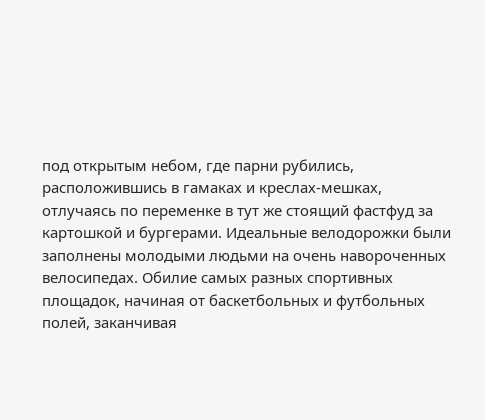под открытым небом, где парни рубились, расположившись в гамаках и креслах-мешках, отлучаясь по переменке в тут же стоящий фастфуд за картошкой и бургерами. Идеальные велодорожки были заполнены молодыми людьми на очень навороченных велосипедах. Обилие самых разных спортивных площадок, начиная от баскетбольных и футбольных полей, заканчивая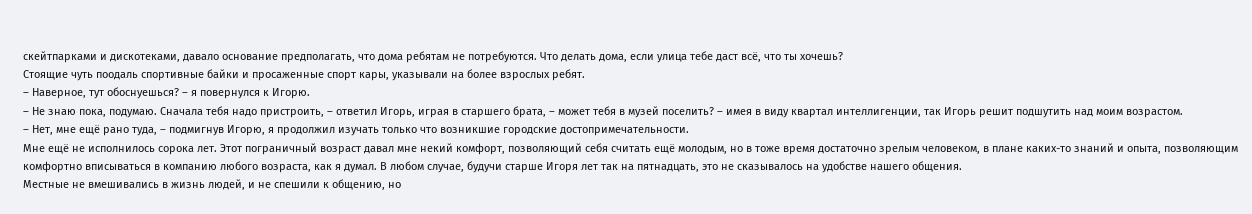скейтпарками и дискотеками, давало основание предполагать, что дома ребятам не потребуются. Что делать дома, если улица тебе даст всё, что ты хочешь?
Стоящие чуть поодаль спортивные байки и просаженные спорт кары, указывали на более взрослых ребят.
– Наверное, тут обоснуешься? – я повернулся к Игорю.
– Не знаю пока, подумаю. Сначала тебя надо пристроить, – ответил Игорь, играя в старшего брата, – может тебя в музей поселить? – имея в виду квартал интеллигенции, так Игорь решит подшутить над моим возрастом.
– Нет, мне ещё рано туда, – подмигнув Игорю, я продолжил изучать только что возникшие городские достопримечательности.
Мне ещё не исполнилось сорока лет. Этот пограничный возраст давал мне некий комфорт, позволяющий себя считать ещё молодым, но в тоже время достаточно зрелым человеком, в плане каких-то знаний и опыта, позволяющим комфортно вписываться в компанию любого возраста, как я думал. В любом случае, будучи старше Игоря лет так на пятнадцать, это не сказывалось на удобстве нашего общения.
Местные не вмешивались в жизнь людей, и не спешили к общению, но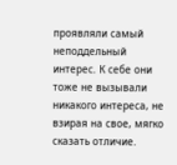проявляли самый неподдельный интерес. К себе они тоже не вызывали никакого интереса, не взирая на свое, мягко сказать отличие.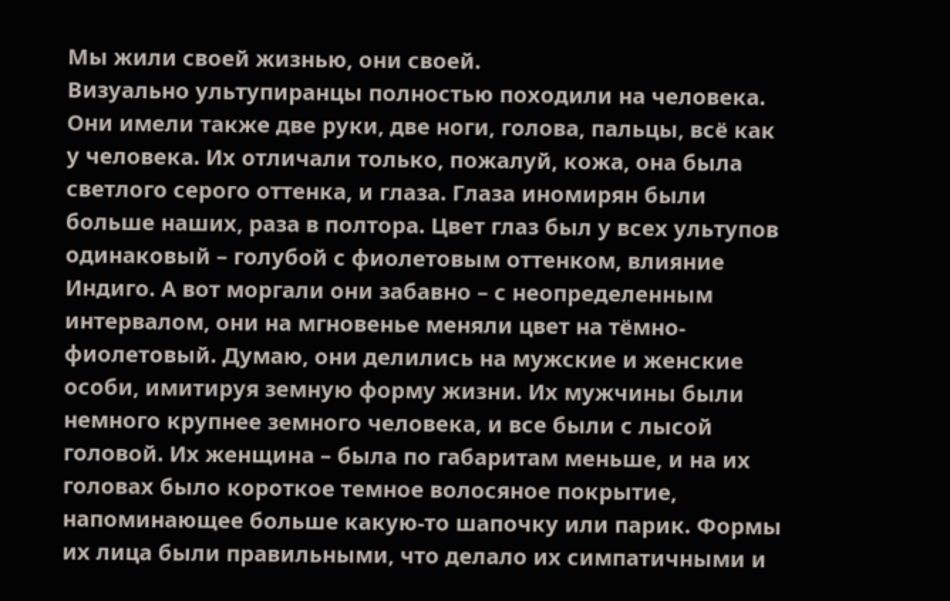Мы жили своей жизнью, они своей.
Визуально ультупиранцы полностью походили на человека. Они имели также две руки, две ноги, голова, пальцы, всё как у человека. Их отличали только, пожалуй, кожа, она была светлого серого оттенка, и глаза. Глаза иномирян были больше наших, раза в полтора. Цвет глаз был у всех ультупов одинаковый – голубой с фиолетовым оттенком, влияние Индиго. А вот моргали они забавно – с неопределенным интервалом, они на мгновенье меняли цвет на тёмно-фиолетовый. Думаю, они делились на мужские и женские особи, имитируя земную форму жизни. Их мужчины были немного крупнее земного человека, и все были с лысой головой. Их женщина – была по габаритам меньше, и на их головах было короткое темное волосяное покрытие, напоминающее больше какую-то шапочку или парик. Формы их лица были правильными, что делало их симпатичными и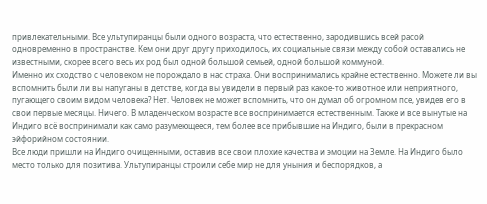привлекательными. Все ультупиранцы были одного возраста, что естественно, зародившись всей расой одновременно в пространстве. Кем они друг другу приходилось, их социальные связи между собой оставались не известными, скорее всего весь их род был одной большой семьей, одной большой коммуной.
Именно их сходство с человеком не порождало в нас страха. Они воспринимались крайне естественно. Можете ли вы вспомнить были ли вы напуганы в детстве, когда вы увидели в первый раз какое-то животное или неприятного, пугающего своим видом человека? Нет. Человек не может вспомнить, что он думал об огромном псе, увидев его в свои первые месяцы. Ничего. В младенческом возрасте все воспринимается естественным. Также и все вынутые на Индиго всё воспринимали как само разумеющееся, тем более все прибывшие на Индиго, были в прекрасном эйфорийном состоянии.
Все люди пришли на Индиго очищенными, оставив все свои плохие качества и эмоции на Земле. На Индиго было место только для позитива. Ультупиранцы строили себе мир не для уныния и беспорядков, а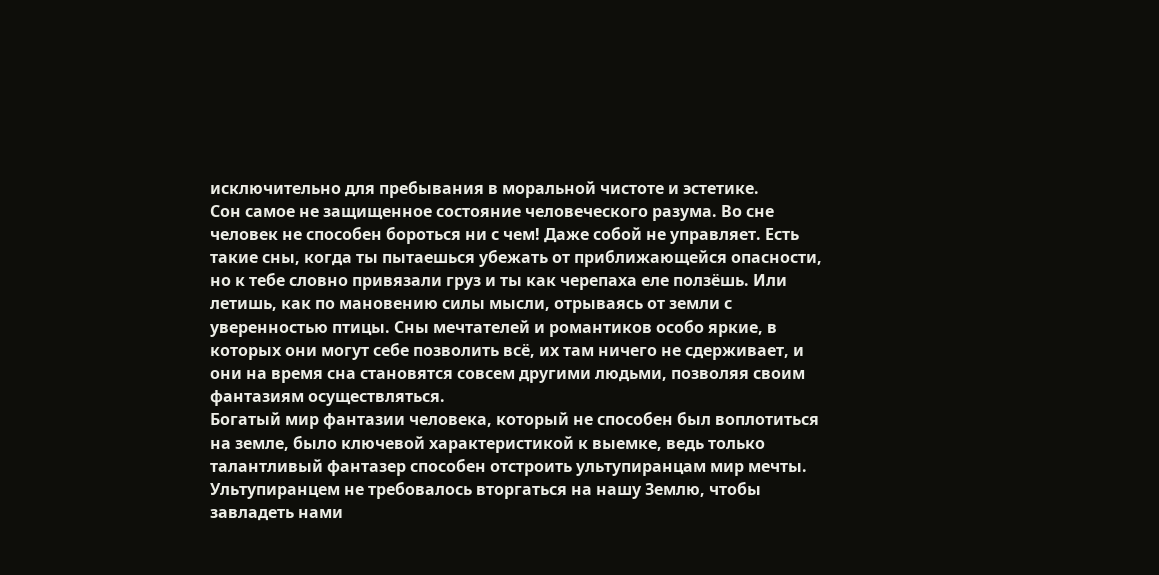исключительно для пребывания в моральной чистоте и эстетике.
Сон самое не защищенное состояние человеческого разума. Во сне человек не способен бороться ни с чем! Даже собой не управляет. Есть такие сны, когда ты пытаешься убежать от приближающейся опасности, но к тебе словно привязали груз и ты как черепаха еле ползёшь. Или летишь, как по мановению силы мысли, отрываясь от земли с уверенностью птицы. Сны мечтателей и романтиков особо яркие, в которых они могут себе позволить всё, их там ничего не сдерживает, и они на время сна становятся совсем другими людьми, позволяя своим фантазиям осуществляться.
Богатый мир фантазии человека, который не способен был воплотиться на земле, было ключевой характеристикой к выемке, ведь только талантливый фантазер способен отстроить ультупиранцам мир мечты.
Ультупиранцем не требовалось вторгаться на нашу Землю, чтобы завладеть нами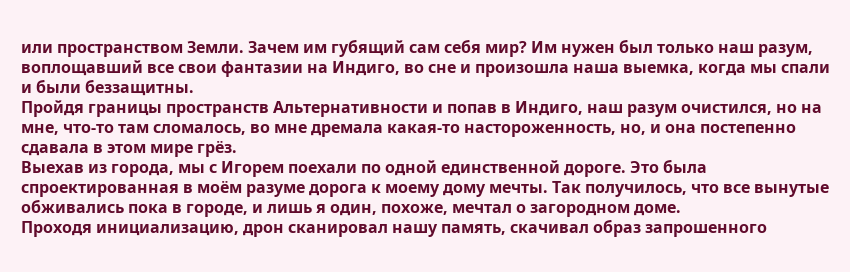или пространством Земли. Зачем им губящий сам себя мир? Им нужен был только наш разум, воплощавший все свои фантазии на Индиго, во сне и произошла наша выемка, когда мы спали и были беззащитны.
Пройдя границы пространств Альтернативности и попав в Индиго, наш разум очистился, но на мне, что-то там сломалось, во мне дремала какая-то настороженность, но, и она постепенно сдавала в этом мире грёз.
Выехав из города, мы с Игорем поехали по одной единственной дороге. Это была спроектированная в моём разуме дорога к моему дому мечты. Так получилось, что все вынутые обживались пока в городе, и лишь я один, похоже, мечтал о загородном доме.
Проходя инициализацию, дрон сканировал нашу память, скачивал образ запрошенного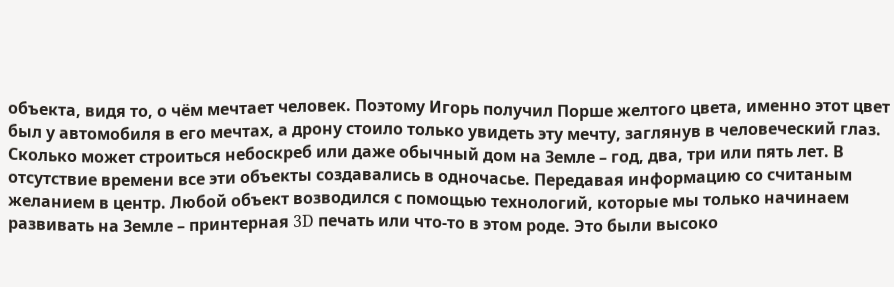объекта, видя то, о чём мечтает человек. Поэтому Игорь получил Порше желтого цвета, именно этот цвет был у автомобиля в его мечтах, а дрону стоило только увидеть эту мечту, заглянув в человеческий глаз.
Сколько может строиться небоскреб или даже обычный дом на Земле – год, два, три или пять лет. В отсутствие времени все эти объекты создавались в одночасье. Передавая информацию со считаным желанием в центр. Любой объект возводился с помощью технологий, которые мы только начинаем развивать на Земле – принтерная 3D печать или что-то в этом роде. Это были высоко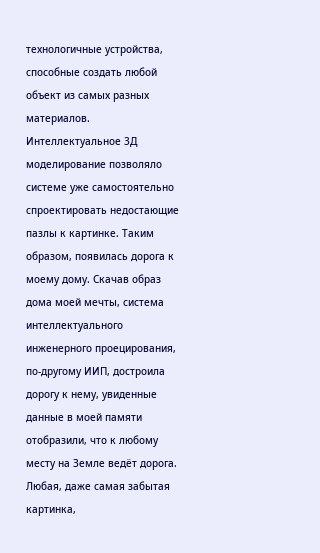технологичные устройства, способные создать любой объект из самых разных материалов. Интеллектуальное 3Д моделирование позволяло системе уже самостоятельно спроектировать недостающие пазлы к картинке. Таким образом, появилась дорога к моему дому. Скачав образ дома моей мечты, система интеллектуального инженерного проецирования, по-другому ИИП, достроила дорогу к нему, увиденные данные в моей памяти отобразили, что к любому месту на Земле ведёт дорога. Любая, даже самая забытая картинка,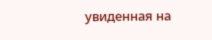увиденная на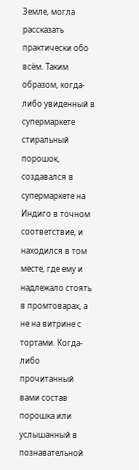Земле, могла рассказать практически обо всём. Таким образом, когда-либо увиденный в супермаркете стиральный порошок, создавался в супермаркете на Индиго в точном соответствие, и находился в том месте, где ему и надлежало стоять в промтоварах, а не на витрине с тортами. Когда-либо прочитанный вами состав порошка или услышанный в познавательной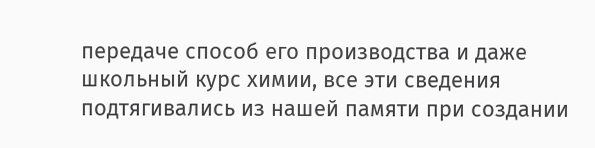передаче способ его производства и даже школьный курс химии, все эти сведения подтягивались из нашей памяти при создании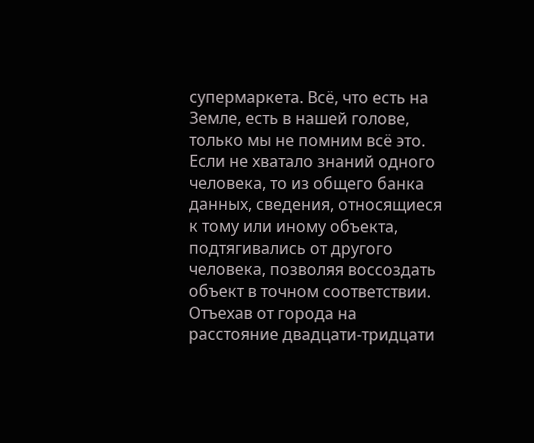супермаркета. Всё, что есть на Земле, есть в нашей голове, только мы не помним всё это. Если не хватало знаний одного человека, то из общего банка данных, сведения, относящиеся к тому или иному объекта, подтягивались от другого человека, позволяя воссоздать объект в точном соответствии.
Отъехав от города на расстояние двадцати-тридцати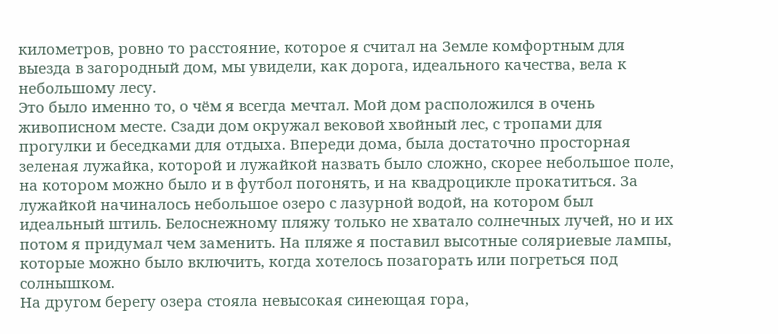километров, ровно то расстояние, которое я считал на Земле комфортным для выезда в загородный дом, мы увидели, как дорога, идеального качества, вела к небольшому лесу.
Это было именно то, о чём я всегда мечтал. Мой дом расположился в очень живописном месте. Сзади дом окружал вековой хвойный лес, с тропами для прогулки и беседками для отдыха. Впереди дома, была достаточно просторная зеленая лужайка, которой и лужайкой назвать было сложно, скорее небольшое поле, на котором можно было и в футбол погонять, и на квадроцикле прокатиться. За лужайкой начиналось небольшое озеро с лазурной водой, на котором был идеальный штиль. Белоснежному пляжу только не хватало солнечных лучей, но и их потом я придумал чем заменить. На пляже я поставил высотные соляриевые лампы, которые можно было включить, когда хотелось позагорать или погреться под солнышком.
На другом берегу озера стояла невысокая синеющая гора,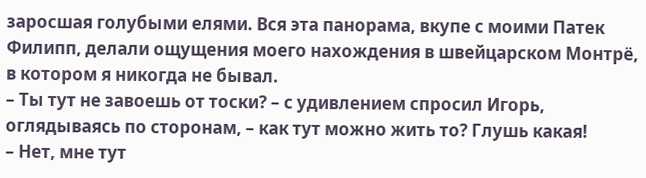заросшая голубыми елями. Вся эта панорама, вкупе с моими Патек Филипп, делали ощущения моего нахождения в швейцарском Монтрё, в котором я никогда не бывал.
– Ты тут не завоешь от тоски? – с удивлением спросил Игорь, оглядываясь по сторонам, – как тут можно жить то? Глушь какая!
– Нет, мне тут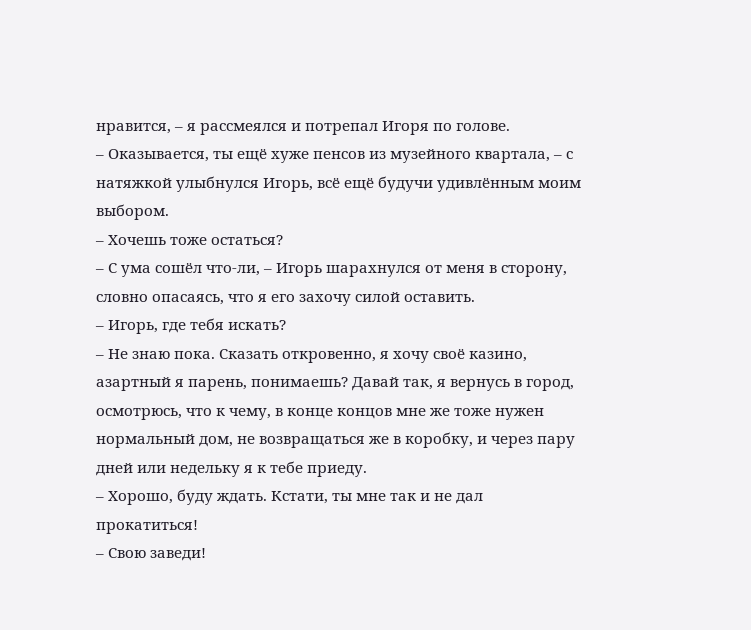нравится, – я рассмеялся и потрепал Игоря по голове.
– Оказывается, ты ещё хуже пенсов из музейного квартала, – с натяжкой улыбнулся Игорь, всё ещё будучи удивлённым моим выбором.
– Хочешь тоже остаться?
– С ума сошёл что-ли, – Игорь шарахнулся от меня в сторону, словно опасаясь, что я его захочу силой оставить.
– Игорь, где тебя искать?
– Не знаю пока. Сказать откровенно, я хочу своё казино, азартный я парень, понимаешь? Давай так, я вернусь в город, осмотрюсь, что к чему, в конце концов мне же тоже нужен нормальный дом, не возвращаться же в коробку, и через пару дней или недельку я к тебе приеду.
– Хорошо, буду ждать. Кстати, ты мне так и не дал прокатиться!
– Свою заведи!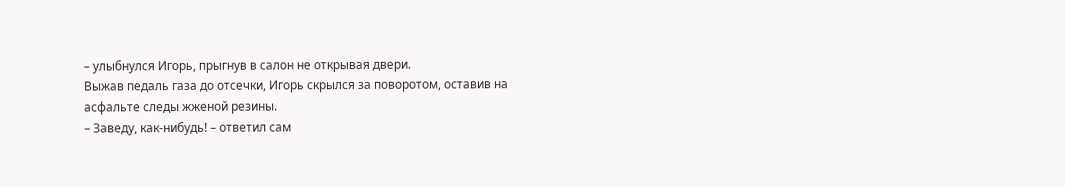– улыбнулся Игорь, прыгнув в салон не открывая двери.
Выжав педаль газа до отсечки, Игорь скрылся за поворотом, оставив на асфальте следы жженой резины.
– Заведу, как-нибудь! – ответил сам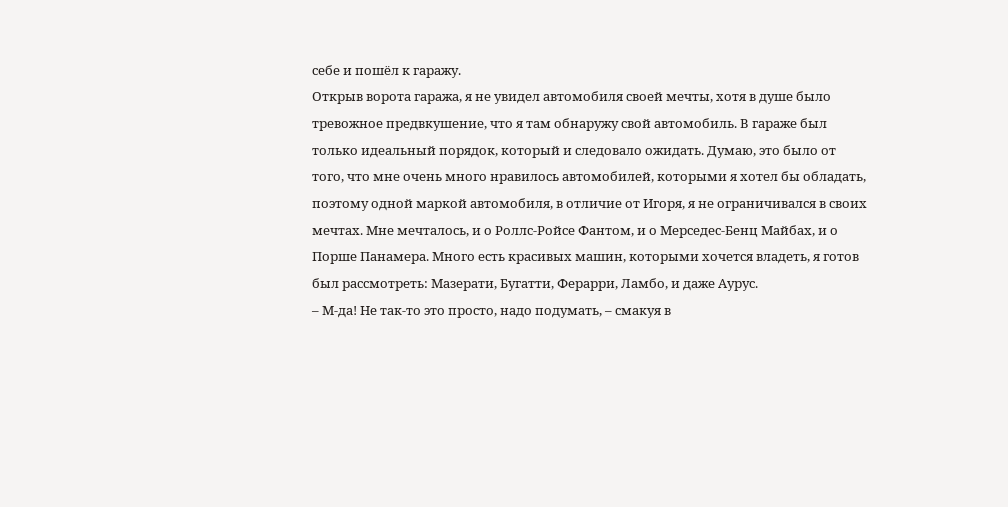себе и пошёл к гаражу.
Открыв ворота гаража, я не увидел автомобиля своей мечты, хотя в душе было тревожное предвкушение, что я там обнаружу свой автомобиль. В гараже был только идеальный порядок, который и следовало ожидать. Думаю, это было от того, что мне очень много нравилось автомобилей, которыми я хотел бы обладать, поэтому одной маркой автомобиля, в отличие от Игоря, я не ограничивался в своих мечтах. Мне мечталось, и о Роллс-Ройсе Фантом, и о Мерседес-Бенц Майбах, и о Порше Панамера. Много есть красивых машин, которыми хочется владеть, я готов был рассмотреть: Мазерати, Бугатти, Ферарри, Ламбо, и даже Аурус.
– М-да! Не так-то это просто, надо подумать, – смакуя в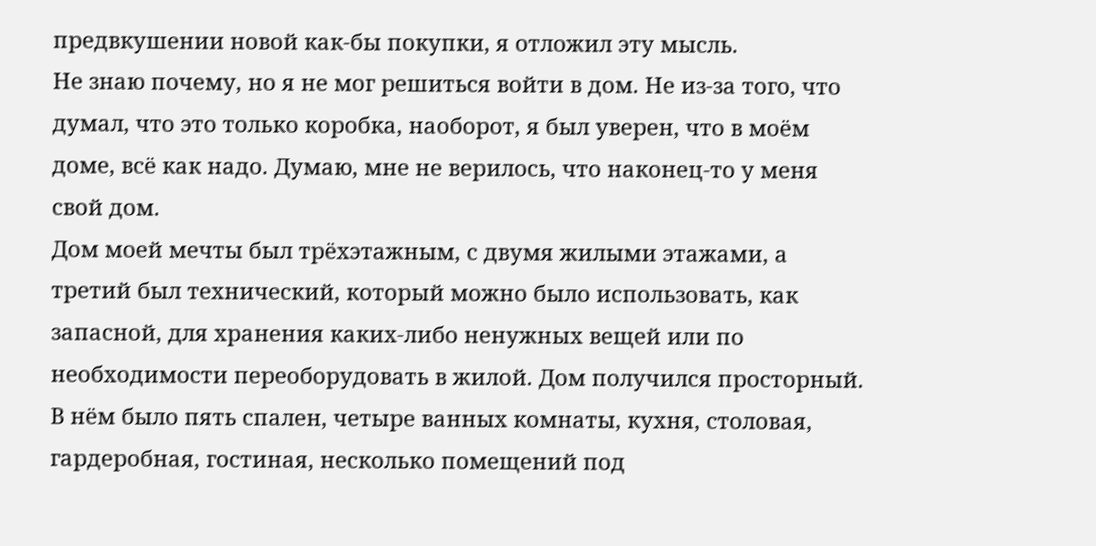предвкушении новой как-бы покупки, я отложил эту мысль.
Не знаю почему, но я не мог решиться войти в дом. Не из-за того, что думал, что это только коробка, наоборот, я был уверен, что в моём доме, всё как надо. Думаю, мне не верилось, что наконец-то у меня свой дом.
Дом моей мечты был трёхэтажным, с двумя жилыми этажами, а третий был технический, который можно было использовать, как запасной, для хранения каких-либо ненужных вещей или по необходимости переоборудовать в жилой. Дом получился просторный. В нём было пять спален, четыре ванных комнаты, кухня, столовая, гардеробная, гостиная, несколько помещений под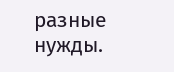разные нужды.